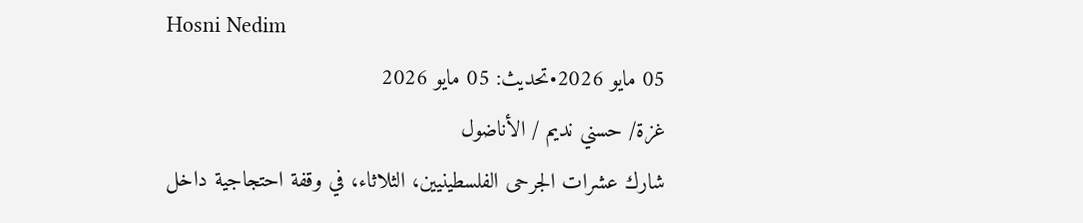Hosni Nedim
05 مايو 2026•تحديث: 05 مايو 2026
غزة/ حسني نديم / الأناضول
شارك عشرات الجرحى الفلسطينيين، الثلاثاء، في وقفة احتجاجية داخل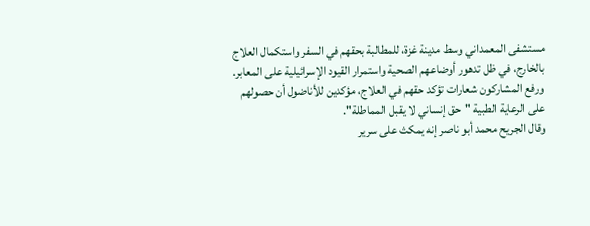مستشفى المعمداني وسط مدينة غزة، للمطالبة بحقهم في السفر واستكمال العلاج بالخارج، في ظل تدهور أوضاعهم الصحية واستمرار القيود الإسرائيلية على المعابر.
ورفع المشاركون شعارات تؤكد حقهم في العلاج، مؤكدين للأناضول أن حصولهم على الرعاية الطبية "حق إنساني لا يقبل المماطلة".
وقال الجريح محمد أبو ناصر إنه يمكث على سرير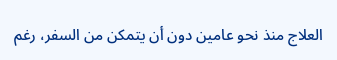العلاج منذ نحو عامين دون أن يتمكن من السفر، رغم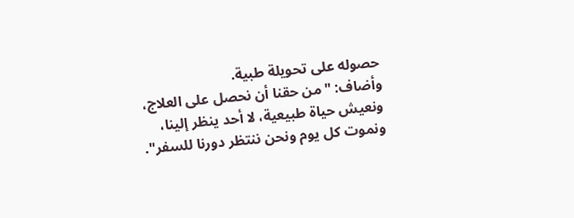حصوله على تحويلة طبية.
وأضاف: "من حقنا أن نحصل على العلاج، ونعيش حياة طبيعية، لا أحد ينظر إلينا، ونموت كل يوم ونحن ننتظر دورنا للسفر".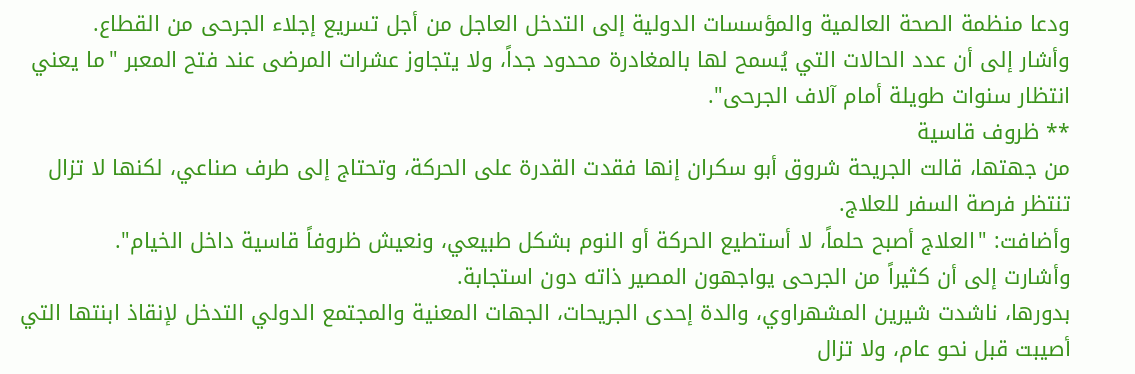ودعا منظمة الصحة العالمية والمؤسسات الدولية إلى التدخل العاجل من أجل تسريع إجلاء الجرحى من القطاع.
وأشار إلى أن عدد الحالات التي يُسمح لها بالمغادرة محدود جداً، ولا يتجاوز عشرات المرضى عند فتح المعبر "ما يعني انتظار سنوات طويلة أمام آلاف الجرحى".
** ظروف قاسية
من جهتها، قالت الجريحة شروق أبو سكران إنها فقدت القدرة على الحركة، وتحتاج إلى طرف صناعي، لكنها لا تزال تنتظر فرصة السفر للعلاج.
وأضافت: "العلاج أصبح حلماً، لا أستطيع الحركة أو النوم بشكل طبيعي، ونعيش ظروفاً قاسية داخل الخيام".
وأشارت إلى أن كثيراً من الجرحى يواجهون المصير ذاته دون استجابة.
بدورها، ناشدت شيرين المشهراوي، والدة إحدى الجريحات، الجهات المعنية والمجتمع الدولي التدخل لإنقاذ ابنتها التي أصيبت قبل نحو عام، ولا تزال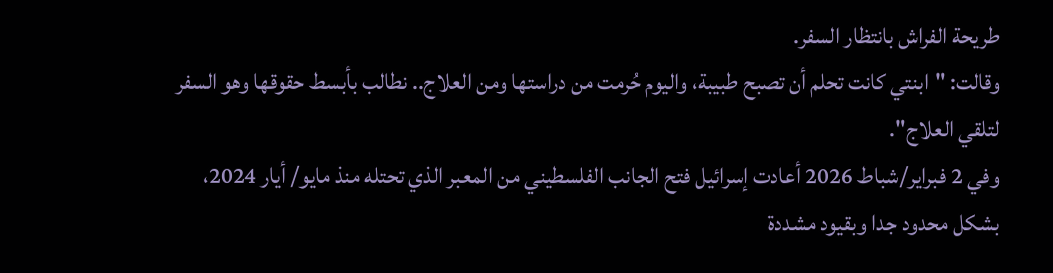طريحة الفراش بانتظار السفر.
وقالت: "ابنتي كانت تحلم أن تصبح طبيبة، واليوم حُرمت من دراستها ومن العلاج.. نطالب بأبسط حقوقها وهو السفر لتلقي العلاج".
وفي 2 فبراير/شباط 2026 أعادت إسرائيل فتح الجانب الفلسطيني من المعبر الذي تحتله منذ مايو/ أيار 2024، بشكل محدود جدا وبقيود مشددة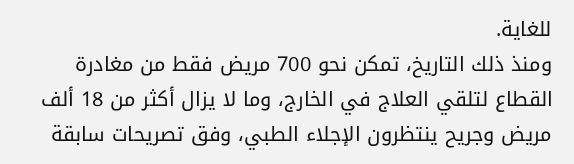للغاية.
ومنذ ذلك التاريخ، تمكن نحو 700 مريض فقط من مغادرة القطاع لتلقي العلاج في الخارج، وما لا يزال أكثر من 18 ألف مريض وجريح ينتظرون الإجلاء الطبي، وفق تصريحات سابقة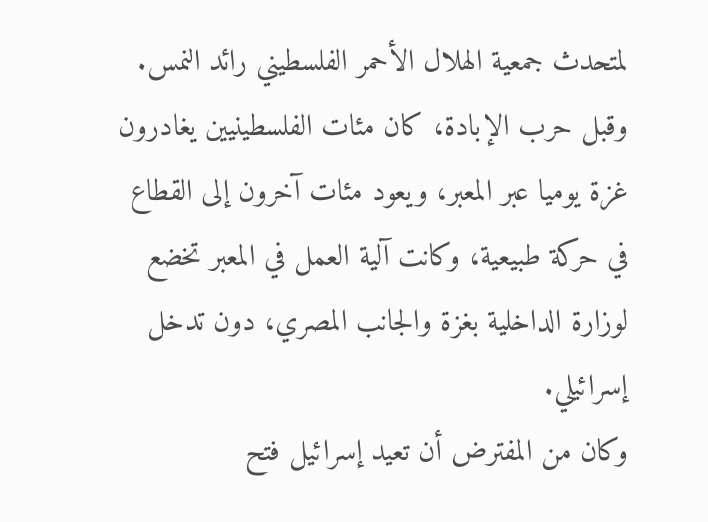لمتحدث جمعية الهلال الأحمر الفلسطيني رائد النمس.
وقبل حرب الإبادة، كان مئات الفلسطينيين يغادرون غزة يوميا عبر المعبر، ويعود مئات آخرون إلى القطاع في حركة طبيعية، وكانت آلية العمل في المعبر تخضع لوزارة الداخلية بغزة والجانب المصري، دون تدخل إسرائيلي.
وكان من المفترض أن تعيد إسرائيل فتح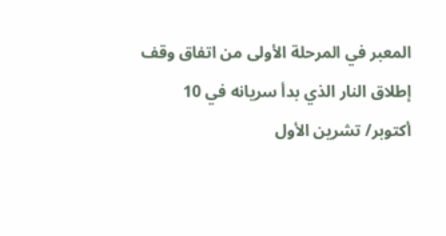المعبر في المرحلة الأولى من اتفاق وقف إطلاق النار الذي بدأ سريانه في 10 أكتوبر/ تشرين الأول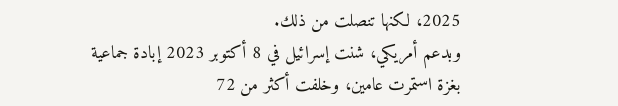2025، لكنها تنصلت من ذلك.
وبدعم أمريكي، شنت إسرائيل في 8 أكتوبر 2023 إبادة جماعية بغزة استمرت عامين، وخلفت أكثر من 72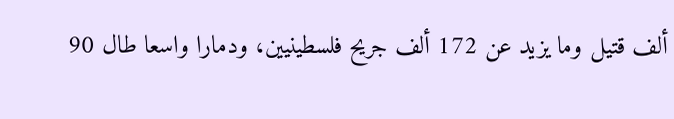ألف قتيل وما يزيد عن 172 ألف جريح فلسطينيين، ودمارا واسعا طال 90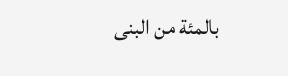بالمئة من البنى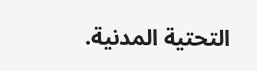التحتية المدنية.